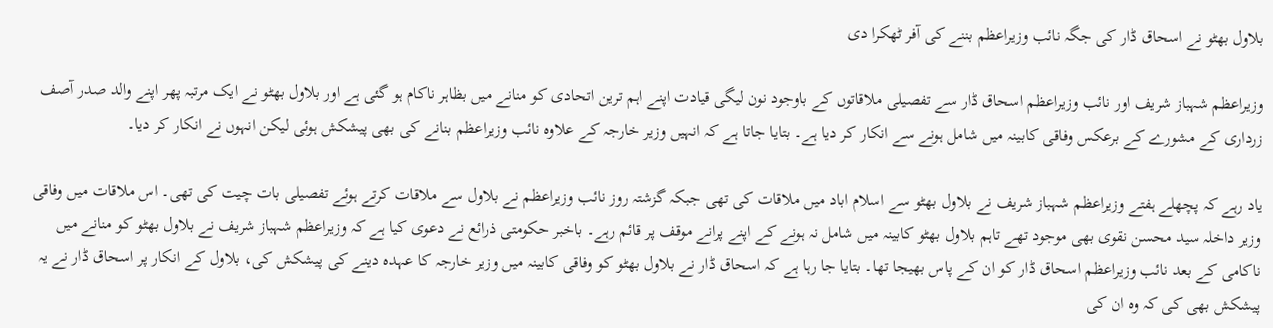بلاول بھٹو نے اسحاق ڈار کی جگہ نائب وزیراعظم بننے کی آفر ٹھکرا دی

وزیراعظم شہباز شریف اور نائب وزیراعظم اسحاق ڈار سے تفصیلی ملاقاتوں کے باوجود نون لیگی قیادت اپنے اہم ترین اتحادی کو منانے میں بظاہر ناکام ہو گئی ہے اور بلاول بھٹو نے ایک مرتبہ پھر اپنے والد صدر آصف زرداری کے مشورے کے برعکس وفاقی کابینہ میں شامل ہونے سے انکار کر دیا ہے۔ بتایا جاتا ہے کہ انہیں وزیر خارجہ کے علاوہ نائب وزیراعظم بنانے کی بھی پیشکش ہوئی لیکن انہوں نے انکار کر دیا۔

یاد رہے کہ پچھلے ہفتے وزیراعظم شہباز شریف نے بلاول بھٹو سے اسلام اباد میں ملاقات کی تھی جبکہ گزشتہ روز نائب وزیراعظم نے بلاول سے ملاقات کرتے ہوئے تفصیلی بات چیت کی تھی۔ اس ملاقات میں وفاقی وزیر داخلہ سید محسن نقوی بھی موجود تھے تاہم بلاول بھٹو کابینہ میں شامل نہ ہونے کے اپنے پرانے موقف پر قائم رہے۔ باخبر حکومتی ذرائع نے دعوی کیا ہے کہ وزیراعظم شہباز شریف نے بلاول بھٹو کو منانے میں ناکامی کے بعد نائب وزیراعظم اسحاق ڈار کو ان کے پاس بھیجا تھا۔ بتایا جا رہا ہے کہ اسحاق ڈار نے بلاول بھٹو کو وفاقی کابینہ میں وزیر خارجہ کا عہدہ دینے کی پیشکش کی، بلاول کے انکار پر اسحاق ڈار نے یہ پیشکش بھی کی کہ وہ ان کی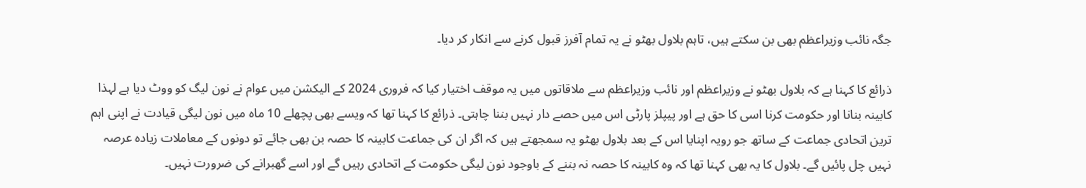جگہ نائب وزیراعظم بھی بن سکتے ہیں، تاہم بلاول بھٹو نے یہ تمام آفرز قبول کرنے سے انکار کر دیا۔

ذرائع کا کہنا ہے کہ بلاول بھٹو نے وزیراعظم اور نائب وزیراعظم سے ملاقاتوں میں یہ موقف اختیار کیا کہ فروری 2024 کے الیکشن میں عوام نے نون لیگ کو ووٹ دیا ہے لہذا کابینہ بنانا اور حکومت کرنا اسی کا حق ہے اور پیپلز پارٹی اس میں حصے دار نہیں بننا چاہتی۔ ذرائع کا کہنا تھا کہ ویسے بھی پچھلے 10 ماہ میں نون لیگی قیادت نے اپنی اہم ترین اتحادی جماعت کے ساتھ جو رویہ اپنایا اس کے بعد بلاول بھٹو یہ سمجھتے ہیں کہ اگر ان کی جماعت کابینہ کا حصہ بن بھی جائے تو دونوں کے معاملات زیادہ عرصہ نہیں چل پائیں گے۔ بلاول کا یہ بھی کہنا تھا کہ وہ کابینہ کا حصہ نہ بننے کے باوجود نون لیگی حکومت کے اتحادی رہیں گے اور اسے گھبرانے کی ضرورت نہیں۔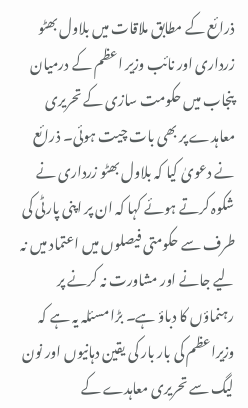ذرائع کے مطابق ملاقات میں بلاول بھٹو زرداری اور نائب وزیر اعظم کے درمیان پنجاب میں حکومت سازی کے تحریری معاہدے پر بھی بات چیت ہوئی۔ ذرائع نے دعویٰ کیا کہ بلاول بھٹو زرداری نے شکوہ کرتے ہوئے کہا کہ ان پر اپنی پارٹی کی طرف سے حکومتی فیصلوں میں اعتماد میں نہ لیے جانے اور مشاورت نہ کرنے پر رہنماؤں کا دباؤ ہے۔ بڑا مسئلہ یہ ہے کہ وزیراعظم کی بار بار کی یقین دہانیوں اور نون لیگ سے تحریری معاہدے کے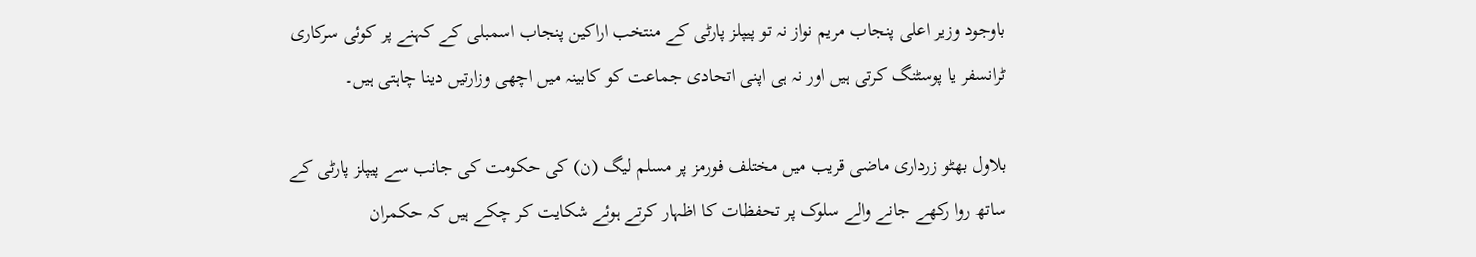باوجود وزیر اعلی پنجاب مریم نواز نہ تو پیپلز پارٹی کے منتخب اراکین پنجاب اسمبلی کے کہنے پر کوئی سرکاری ٹرانسفر یا پوسٹنگ کرتی ہیں اور نہ ہی اپنی اتحادی جماعت کو کابینہ میں اچھی وزارتیں دینا چاہتی ہیں۔

بلاول بھٹو زرداری ماضی قریب میں مختلف فورمز پر مسلم لیگ (ن) کی حکومت کی جانب سے پیپلز پارٹی کے ساتھ روا رکھے جانے والے سلوک پر تحفظات کا اظہار کرتے ہوئے شکایت کر چکے ہیں کہ حکمران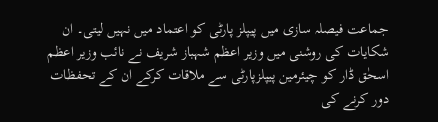جماعت فیصلہ سازی میں پیپلز پارٹی کو اعتماد میں نہیں لیتی۔ ان شکایات کی روشنی میں وزیر اعظم شہباز شریف نے نائب وزیر اعظم اسحٰق ڈار کو چیئرمین پیپلزپارٹی سے ملاقات کرکے ان کے تحفظات دور کرنے کی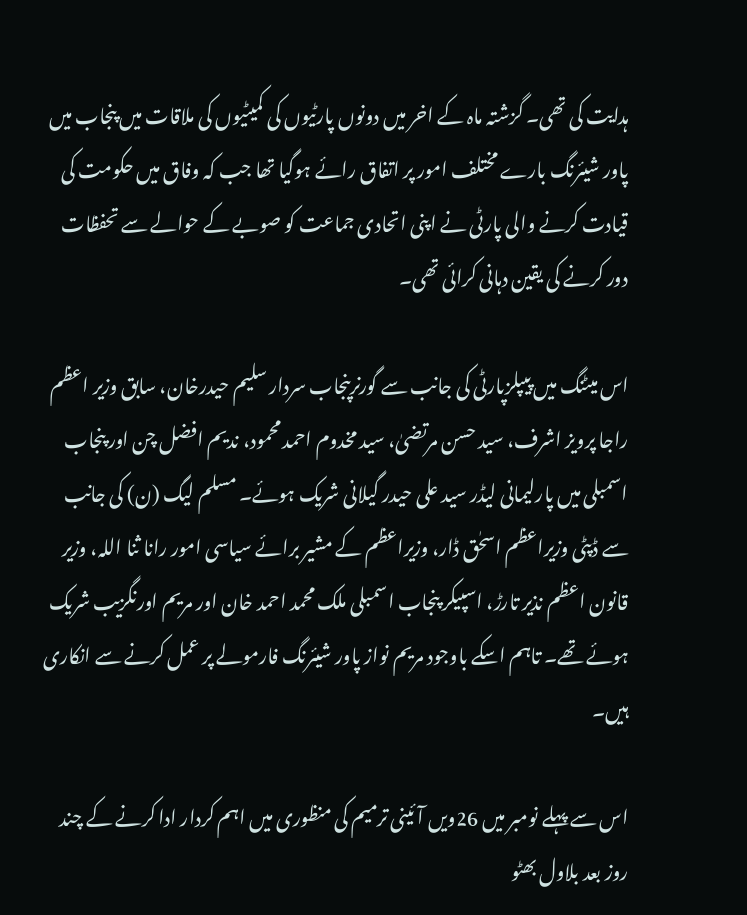ہدایت کی تھی۔ گزشتہ ماہ کے اخر میں دونوں پارٹیوں کی کمیٹیوں کی ملاقات میں پنجاب میں پاور شیئرنگ بارے مختلف امور پر اتفاق رائے ہوگیا تھا جب کہ وفاق میں حکومت کی قیادت کرنے والی پارٹی نے اپنی اتحادی جماعت کو صوبے کے حوالے سے تحفظات دور کرنے کی یقین دہانی کرائی تھی۔

اس میٹنگ میں پیپلزپارٹی کی جانب سے گورنرپنجاب سردار سلیم حیدرخان، سابق وزیر اعظم راجا پرویز اشرف، سید حسن مرتضیٰ، سید مخدوم احمد محمود، ندیم افضل چن اور پنجاب اسمبلی میں پارلیمانی لیڈر سید علی حیدر گیلانی شریک ہوئے۔ مسلم لیگ (ن) کی جانب سے ڈپٹی وزیراعظم اسحٰق ڈار، وزیراعظم کے مشیر برائے سیاسی امور رانا ثنا اللہ، وزیر قانون اعظم نذیر تارڑ، اسپیکر پنجاب اسمبلی ملک محمد احمد خان اور مریم اورنگزیب شریک ہوئے تھے۔ تاہم اسکے باوجود مریم نواز پاور شیئرنگ فارمولے پر عمل کرنے سے انکاری ہیں۔

اس سے پہلے نومبر میں 26ویں آئینی ترمیم کی منظوری میں اہم کردار ادا کرنے کے چند روز بعد بلاول بھٹو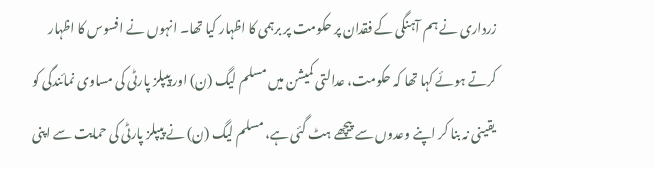زرداری نے ہم آہنگی کے فقدان پر حکومت پر برہمی کا اظہار کیا تھا۔ انہوں نے افسوس کا اظہار کرتے ہوئے کہا تھا کہ حکومت، عدالتی کمیشن میں مسلم لیگ (ن) اور پیپلز پارٹی کی مساوی نمائندگی کو یقینی نہ بنا کر اپنے وعدوں سے پیچھے ہٹ گئی ہے، مسلم لیگ (ن) نے پیپلز پارٹی کی حمایت سے اپنی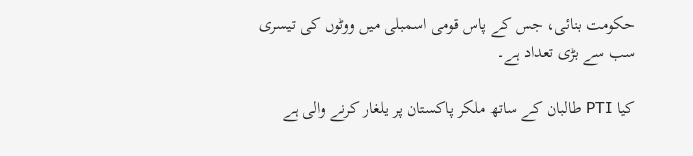حکومت بنائی، جس کے پاس قومی اسمبلی میں ووٹوں کی تیسری سب سے بڑی تعداد ہے۔

کیا PTI طالبان کے ساتھ ملکر پاکستان پر یلغار کرنے والی ہے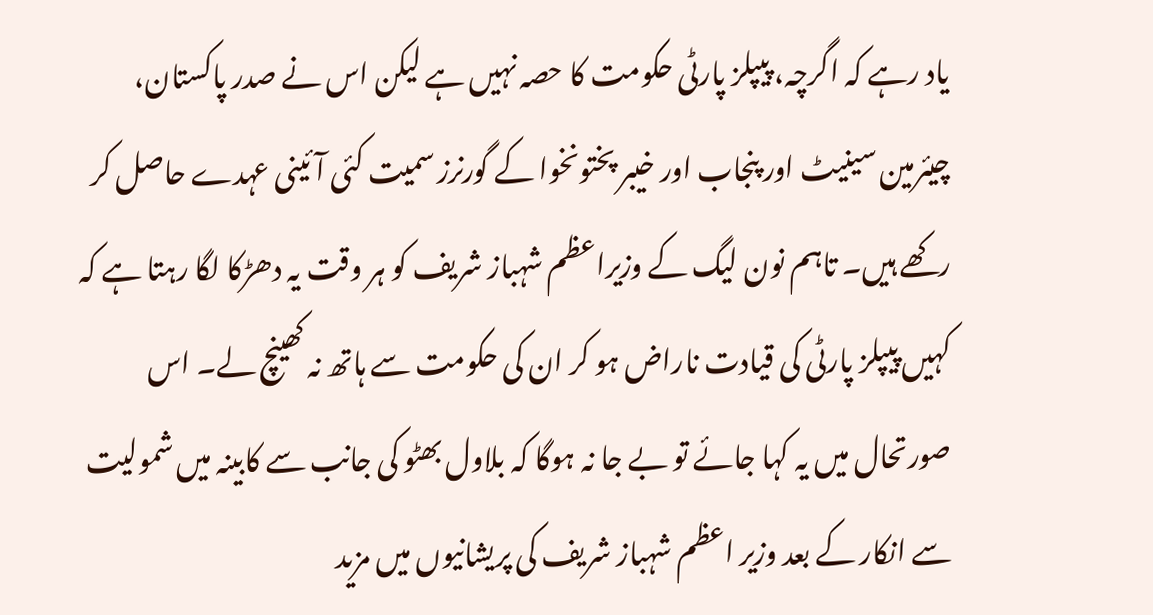یاد رہے کہ اگرچہ، پیپلز پارٹی حکومت کا حصہ نہیں ہے لیکن اس نے صدر پاکستان، چیئرمین سینیٹ اور پنجاب اور خیبر پختونخوا کے گورنرز سمیت کئی آئینی عہدے حاصل کر رکھے ہیں۔ تاہم نون لیگ کے وزیراعظم شہباز شریف کو ہر وقت یہ دھڑکا لگا رہتا ہے کہ کہیں پیپلز پارٹی کی قیادت ناراض ہو کر ان کی حکومت سے ہاتھ نہ کھینچ لے۔ اس صورتحال میں یہ کہا جائے تو بے جا نہ ہوگا کہ بلاول بھٹو کی جانب سے کابینہ میں شمولیت سے انکار کے بعد وزیر اعظم شہباز شریف کی پریشانیوں میں مزید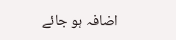اضافہ ہو جائے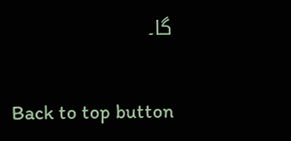گا۔

Back to top button